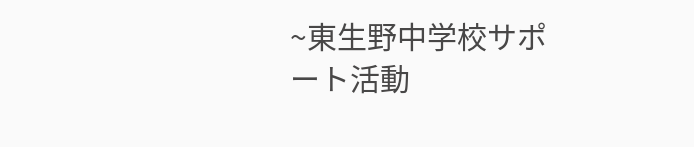~東生野中学校サポート活動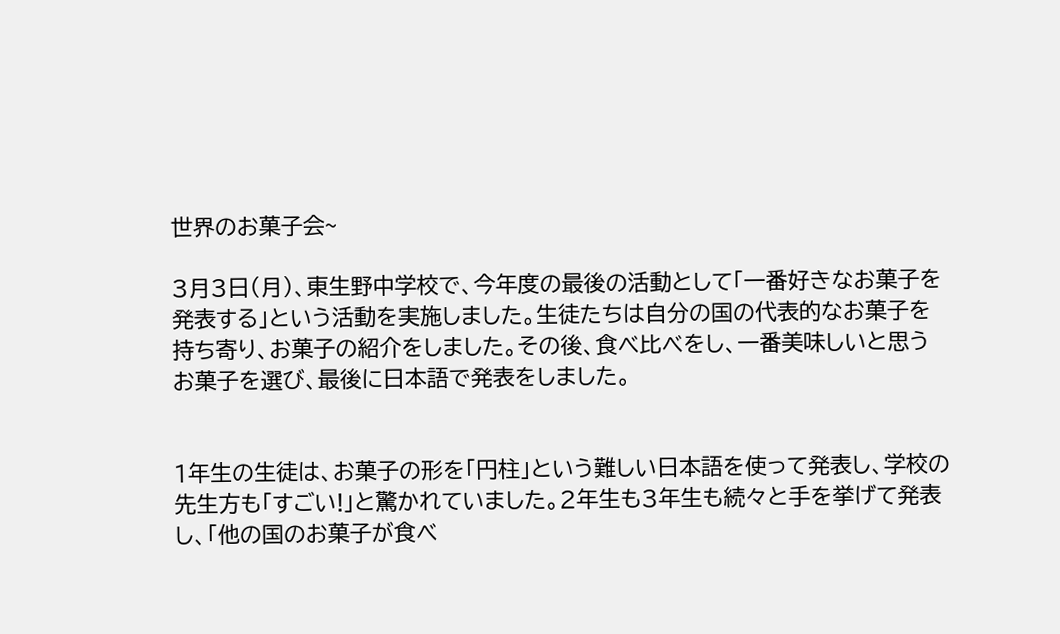世界のお菓子会~

3月3日(月)、東生野中学校で、今年度の最後の活動として「一番好きなお菓子を発表する」という活動を実施しました。生徒たちは自分の国の代表的なお菓子を持ち寄り、お菓子の紹介をしました。その後、食べ比べをし、一番美味しいと思うお菓子を選び、最後に日本語で発表をしました。


1年生の生徒は、お菓子の形を「円柱」という難しい日本語を使って発表し、学校の先生方も「すごい!」と驚かれていました。2年生も3年生も続々と手を挙げて発表し、「他の国のお菓子が食べ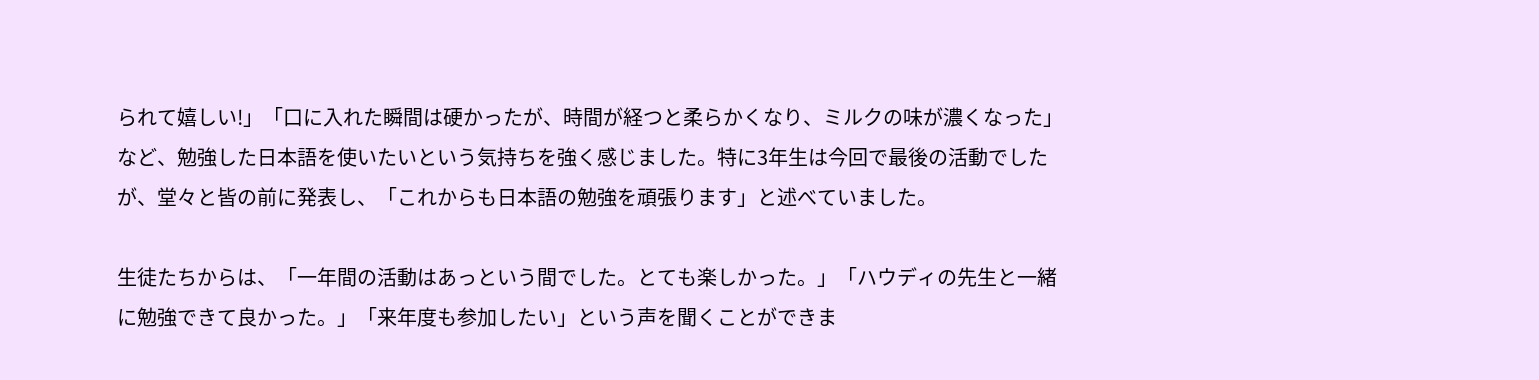られて嬉しい!」「口に入れた瞬間は硬かったが、時間が経つと柔らかくなり、ミルクの味が濃くなった」など、勉強した日本語を使いたいという気持ちを強く感じました。特に3年生は今回で最後の活動でしたが、堂々と皆の前に発表し、「これからも日本語の勉強を頑張ります」と述べていました。

生徒たちからは、「一年間の活動はあっという間でした。とても楽しかった。」「ハウディの先生と一緒に勉強できて良かった。」「来年度も参加したい」という声を聞くことができま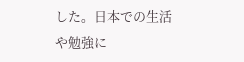した。日本での生活や勉強に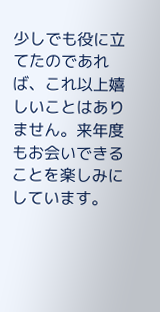少しでも役に立てたのであれば、これ以上嬉しいことはありません。来年度もお会いできることを楽しみにしています。